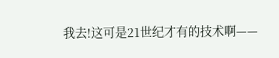我去!这可是21世纪才有的技术啊——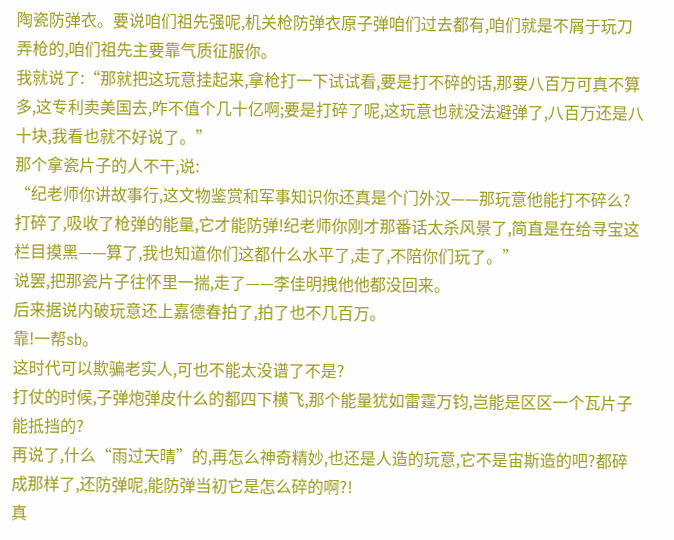陶瓷防弹衣。要说咱们祖先强呢,机关枪防弹衣原子弹咱们过去都有,咱们就是不屑于玩刀弄枪的,咱们祖先主要靠气质征服你。
我就说了:“那就把这玩意挂起来,拿枪打一下试试看,要是打不碎的话,那要八百万可真不算多,这专利卖美国去,咋不值个几十亿啊;要是打碎了呢,这玩意也就没法避弹了,八百万还是八十块,我看也就不好说了。”
那个拿瓷片子的人不干,说:
“纪老师你讲故事行,这文物鉴赏和军事知识你还真是个门外汉——那玩意他能打不碎么?打碎了,吸收了枪弹的能量,它才能防弹!纪老师你刚才那番话太杀风景了,简直是在给寻宝这栏目摸黑——算了,我也知道你们这都什么水平了,走了,不陪你们玩了。”
说罢,把那瓷片子往怀里一揣,走了——李佳明拽他他都没回来。
后来据说内破玩意还上嘉德春拍了,拍了也不几百万。
靠!一帮sb。
这时代可以欺骗老实人,可也不能太没谱了不是?
打仗的时候,子弹炮弹皮什么的都四下横飞,那个能量犹如雷霆万钧,岂能是区区一个瓦片子能抵挡的?
再说了,什么“雨过天晴”的,再怎么神奇精妙,也还是人造的玩意,它不是宙斯造的吧?都碎成那样了,还防弹呢,能防弹当初它是怎么碎的啊?!
真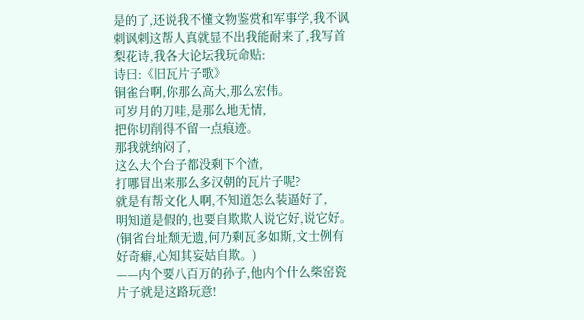是的了,还说我不懂文物鉴赏和军事学,我不讽刺讽刺这帮人真就显不出我能耐来了,我写首梨花诗,我各大论坛我玩命贴:
诗曰:《旧瓦片子歌》
铜雀台啊,你那么高大,那么宏伟。
可岁月的刀哇,是那么地无情,
把你切削得不留一点痕迹。
那我就纳闷了,
这么大个台子都没剩下个渣,
打哪冒出来那么多汉朝的瓦片子呢?
就是有帮文化人啊,不知道怎么装逼好了,
明知道是假的,也要自欺欺人说它好,说它好。
(铜省台址颓无遗,何乃剩瓦多如斯,文士例有好奇癖,心知其妄姑自欺。)
——内个要八百万的孙子,他内个什么柴窑瓷片子就是这路玩意!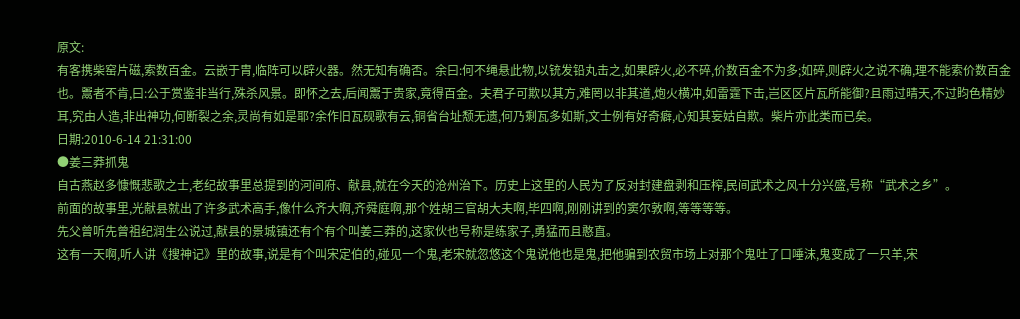原文:
有客携柴窑片磁,索数百金。云嵌于胄,临阵可以辟火器。然无知有确否。余曰:何不绳悬此物,以铳发铅丸击之,如果辟火,必不碎,价数百金不为多;如碎,则辟火之说不确,理不能索价数百金也。鬻者不肯,曰:公于赏鉴非当行,殊杀风景。即怀之去,后闻鬻于贵家,竟得百金。夫君子可欺以其方,难罔以非其道,炮火横冲,如雷霆下击,岂区区片瓦所能御?且雨过晴天,不过盷色精妙耳,究由人造,非出神功,何断裂之余,灵尚有如是耶?余作旧瓦砚歌有云,铜省台址颓无遗,何乃剩瓦多如斯,文士例有好奇癖,心知其妄姑自欺。柴片亦此类而已矣。
日期:2010-6-14 21:31:00
●姜三莽抓鬼
自古燕赵多慷慨悲歌之士,老纪故事里总提到的河间府、献县,就在今天的沧州治下。历史上这里的人民为了反对封建盘剥和压榨,民间武术之风十分兴盛,号称“武术之乡”。
前面的故事里,光献县就出了许多武术高手,像什么齐大啊,齐舜庭啊,那个姓胡三官胡大夫啊,毕四啊,刚刚讲到的窦尔敦啊,等等等等。
先父曾听先曾祖纪润生公说过,献县的景城镇还有个有个叫姜三莽的,这家伙也号称是练家子,勇猛而且憨直。
这有一天啊,听人讲《搜神记》里的故事,说是有个叫宋定伯的,碰见一个鬼,老宋就忽悠这个鬼说他也是鬼,把他骗到农贸市场上对那个鬼吐了口唾沫,鬼变成了一只羊,宋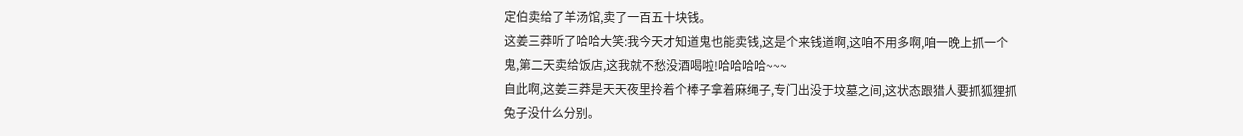定伯卖给了羊汤馆,卖了一百五十块钱。
这姜三莽听了哈哈大笑:我今天才知道鬼也能卖钱,这是个来钱道啊,这咱不用多啊,咱一晚上抓一个鬼,第二天卖给饭店,这我就不愁没酒喝啦!哈哈哈哈~~~
自此啊,这姜三莽是天天夜里拎着个棒子拿着麻绳子,专门出没于坟墓之间,这状态跟猎人要抓狐狸抓兔子没什么分别。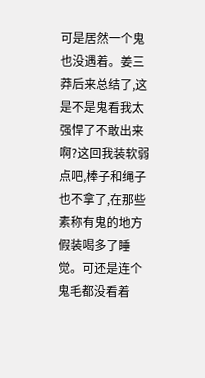可是居然一个鬼也没遇着。姜三莽后来总结了,这是不是鬼看我太强悍了不敢出来啊?这回我装软弱点吧,棒子和绳子也不拿了,在那些素称有鬼的地方假装喝多了睡觉。可还是连个鬼毛都没看着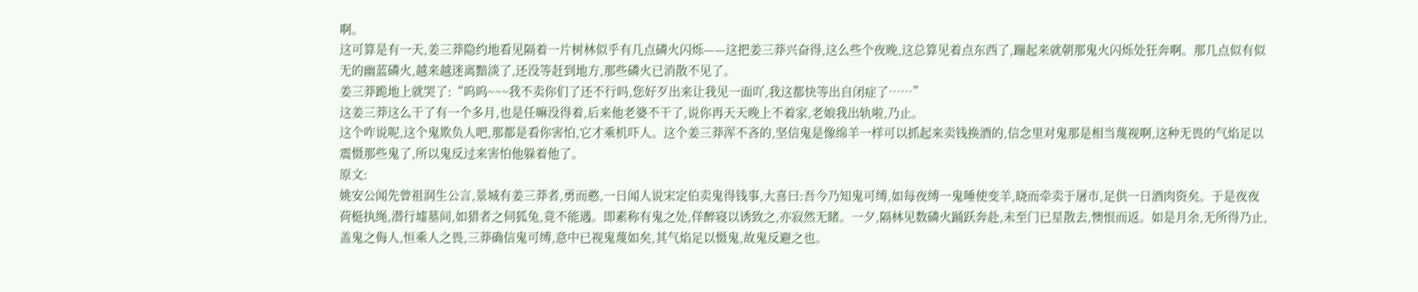啊。
这可算是有一天,姜三莽隐约地看见隔着一片树林似乎有几点磷火闪烁——这把姜三莽兴奋得,这么些个夜晚,这总算见着点东西了,蹦起来就朝那鬼火闪烁处狂奔啊。那几点似有似无的幽蓝磷火,越来越迷离黯淡了,还没等赶到地方,那些磷火已消散不见了。
姜三莽跪地上就哭了:“呜呜~~~我不卖你们了还不行吗,您好歹出来让我见一面吖,我这都快等出自闭症了……”
这姜三莽这么干了有一个多月,也是任嘛没得着,后来他老婆不干了,说你再天天晚上不着家,老娘我出轨啦,乃止。
这个咋说呢,这个鬼欺负人吧,那都是看你害怕,它才乘机吓人。这个姜三莽浑不吝的,坚信鬼是像绵羊一样可以抓起来卖钱换酒的,信念里对鬼那是相当蔑视啊,这种无畏的气焰足以震慑那些鬼了,所以鬼反过来害怕他躲着他了。
原文:
姚安公闻先曾祖润生公言,景城有姜三莽者,勇而憨,一日闻人说宋定伯卖鬼得钱事,大喜曰:吾今乃知鬼可缚,如每夜缚一鬼唾使变羊,晓而牵卖于屠市,足供一日酒肉资矣。于是夜夜荷梃执绳,潜行墟墓间,如猎者之伺狐兔,竟不能遇。即素称有鬼之处,佯醉寝以诱致之,亦寂然无睹。一夕,隔林见数磷火踊跃奔赴,未至门已星散去,懊恨而返。如是月余,无所得乃止,盖鬼之侮人,恒乘人之畏,三莽确信鬼可缚,意中已视鬼蔑如矣,其气焰足以慑鬼,故鬼反避之也。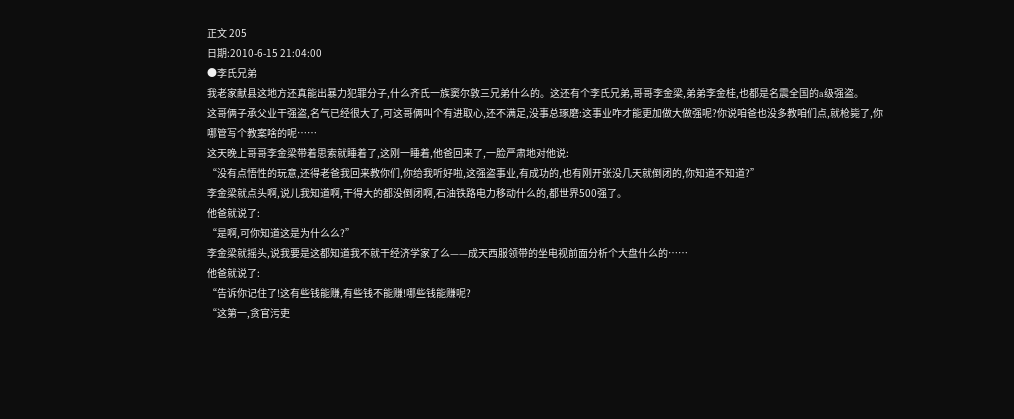正文 205
日期:2010-6-15 21:04:00
●李氏兄弟
我老家献县这地方还真能出暴力犯罪分子,什么齐氏一族窦尔敦三兄弟什么的。这还有个李氏兄弟,哥哥李金梁,弟弟李金桂,也都是名震全国的a级强盗。
这哥俩子承父业干强盗,名气已经很大了,可这哥俩叫个有进取心,还不满足,没事总琢磨:这事业咋才能更加做大做强呢?你说咱爸也没多教咱们点,就枪毙了,你哪管写个教案啥的呢……
这天晚上哥哥李金梁带着思索就睡着了,这刚一睡着,他爸回来了,一脸严肃地对他说:
“没有点悟性的玩意,还得老爸我回来教你们,你给我听好啦,这强盗事业,有成功的,也有刚开张没几天就倒闭的,你知道不知道?”
李金梁就点头啊,说儿我知道啊,干得大的都没倒闭啊,石油铁路电力移动什么的,都世界500强了。
他爸就说了:
“是啊,可你知道这是为什么么?”
李金梁就摇头,说我要是这都知道我不就干经济学家了么——成天西服领带的坐电视前面分析个大盘什么的……
他爸就说了:
“告诉你记住了!这有些钱能赚,有些钱不能赚!哪些钱能赚呢?
“这第一,贪官污吏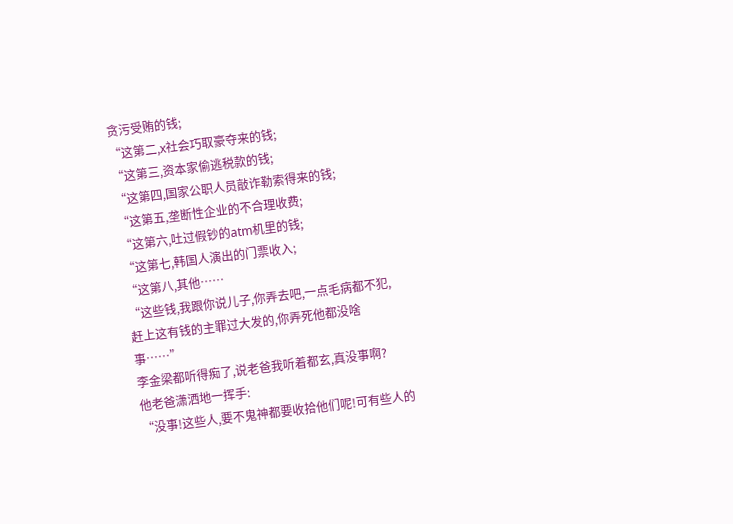贪污受贿的钱;
“这第二,x社会巧取豪夺来的钱;
“这第三,资本家偷逃税款的钱;
“这第四,国家公职人员敲诈勒索得来的钱;
“这第五,垄断性企业的不合理收费;
“这第六,吐过假钞的atm机里的钱;
“这第七,韩国人演出的门票收入;
“这第八,其他……
“这些钱,我跟你说儿子,你弄去吧,一点毛病都不犯,赶上这有钱的主罪过大发的,你弄死他都没啥事……”
李金梁都听得痴了,说老爸我听着都玄,真没事啊?
他老爸潇洒地一挥手:
“没事!这些人,要不鬼神都要收拾他们呢!可有些人的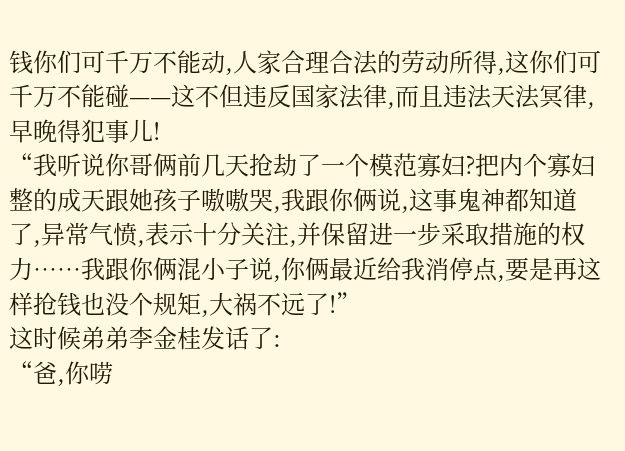钱你们可千万不能动,人家合理合法的劳动所得,这你们可千万不能碰——这不但违反国家法律,而且违法天法冥律,早晚得犯事儿!
“我听说你哥俩前几天抢劫了一个模范寡妇?把内个寡妇整的成天跟她孩子嗷嗷哭,我跟你俩说,这事鬼神都知道了,异常气愤,表示十分关注,并保留进一步采取措施的权力……我跟你俩混小子说,你俩最近给我消停点,要是再这样抢钱也没个规矩,大祸不远了!”
这时候弟弟李金桂发话了:
“爸,你唠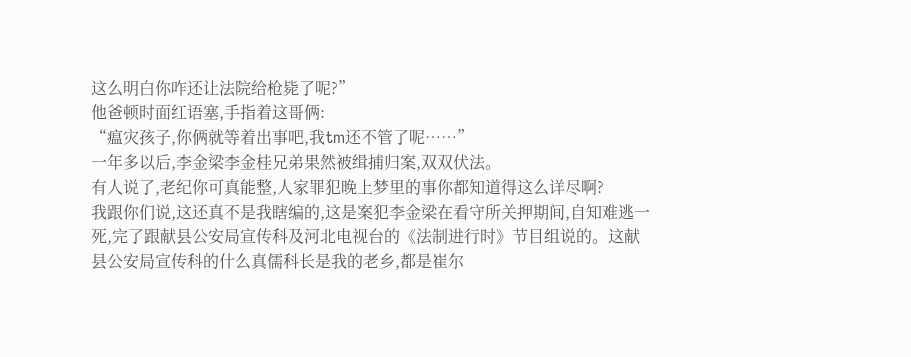这么明白你咋还让法院给枪毙了呢?”
他爸顿时面红语塞,手指着这哥俩:
“瘟灾孩子,你俩就等着出事吧,我tm还不管了呢……”
一年多以后,李金梁李金桂兄弟果然被缉捕归案,双双伏法。
有人说了,老纪你可真能整,人家罪犯晚上梦里的事你都知道得这么详尽啊?
我跟你们说,这还真不是我瞎编的,这是案犯李金梁在看守所关押期间,自知难逃一死,完了跟献县公安局宣传科及河北电视台的《法制进行时》节目组说的。这献县公安局宣传科的什么真儒科长是我的老乡,都是崔尔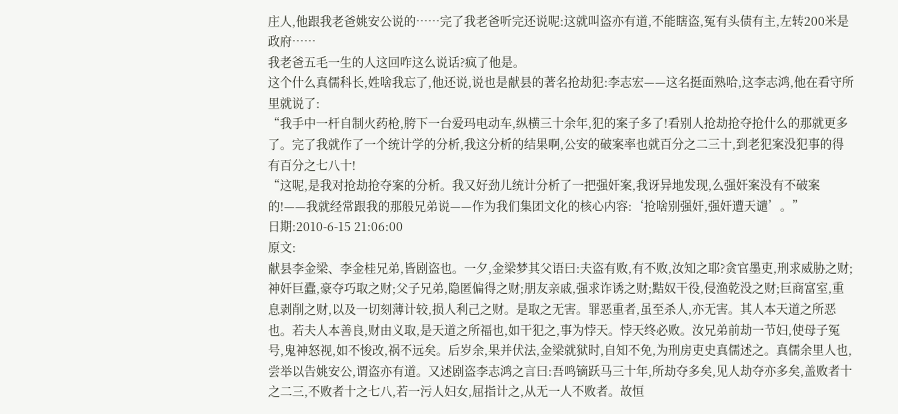庄人,他跟我老爸姚安公说的……完了我老爸听完还说呢:这就叫盗亦有道,不能瞎盗,冤有头债有主,左转200米是政府……
我老爸五毛一生的人这回咋这么说话?疯了他是。
这个什么真儒科长,姓啥我忘了,他还说,说也是献县的著名抢劫犯:李志宏——这名挺面熟哈,这李志鸿,他在看守所里就说了:
“我手中一杆自制火药枪,胯下一台爱玛电动车,纵横三十余年,犯的案子多了!看别人抢劫抢夺抢什么的那就更多了。完了我就作了一个统计学的分析,我这分析的结果啊,公安的破案率也就百分之二三十,到老犯案没犯事的得有百分之七八十!
“这呢,是我对抢劫抢夺案的分析。我又好劲儿统计分析了一把强奸案,我讶异地发现,么强奸案没有不破案的!——我就经常跟我的那般兄弟说——作为我们集团文化的核心内容:‘抢啥别强奸,强奸遭天谴’。”
日期:2010-6-15 21:06:00
原文:
献县李金梁、李金桂兄弟,皆剧盗也。一夕,金梁梦其父语曰:夫盗有败,有不败,汝知之耶?贪官墨吏,刑求威胁之财;神奸巨蠹,豪夺巧取之财;父子兄弟,隐匿偏得之财;朋友亲戚,强求诈诱之财;黠奴干役,侵渔乾没之财;巨商富室,重息剥削之财,以及一切刻薄计较,损人利己之财。是取之无害。罪恶重者,虽至杀人,亦无害。其人本天道之所恶也。若夫人本善良,财由义取,是天道之所福也,如干犯之,事为悖天。悖天终必败。汝兄弟前劫一节妇,使母子冤号,鬼神怒视,如不悛改,祸不远矣。后岁余,果并伏法,金梁就狱时,自知不免,为刑房吏史真儒述之。真儒余里人也,尝举以告姚安公,谓盗亦有道。又述剧盗李志鸿之言曰:吾鸣镝跃马三十年,所劫夺多矣,见人劫夺亦多矣,盖败者十之二三,不败者十之七八,若一污人妇女,屈指计之,从无一人不败者。故恒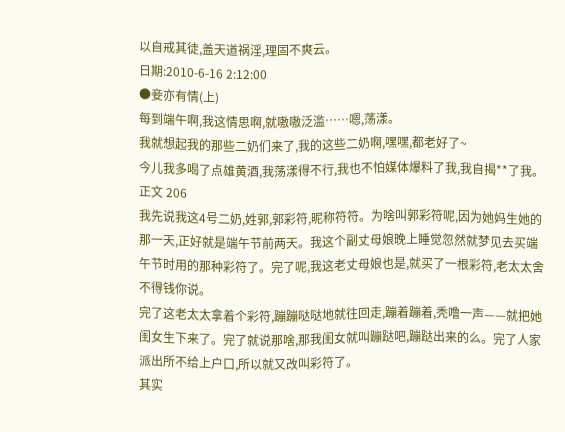以自戒其徒,盖天道祸淫,理固不爽云。
日期:2010-6-16 2:12:00
●妾亦有情(上)
每到端午啊,我这情思啊,就嗷嗷泛滥……嗯,荡漾。
我就想起我的那些二奶们来了,我的这些二奶啊,嘿嘿,都老好了~
今儿我多喝了点雄黄酒,我荡漾得不行,我也不怕媒体爆料了我,我自揭**了我。
正文 206
我先说我这4号二奶,姓郭,郭彩符,昵称符符。为啥叫郭彩符呢,因为她妈生她的那一天,正好就是端午节前两天。我这个副丈母娘晚上睡觉忽然就梦见去买端午节时用的那种彩符了。完了呢,我这老丈母娘也是,就买了一根彩符,老太太舍不得钱你说。
完了这老太太拿着个彩符,蹦蹦哒哒地就往回走,蹦着蹦着,秃噜一声——就把她闺女生下来了。完了就说那啥,那我闺女就叫蹦跶吧,蹦跶出来的么。完了人家派出所不给上户口,所以就又改叫彩符了。
其实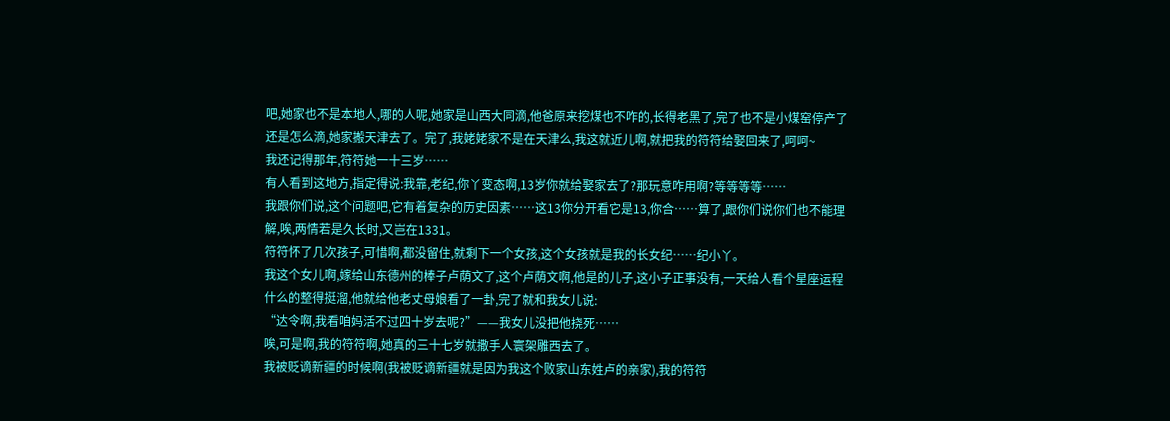吧,她家也不是本地人,哪的人呢,她家是山西大同滴,他爸原来挖煤也不咋的,长得老黑了,完了也不是小煤窑停产了还是怎么滴,她家搬天津去了。完了,我姥姥家不是在天津么,我这就近儿啊,就把我的符符给娶回来了,呵呵~
我还记得那年,符符她一十三岁……
有人看到这地方,指定得说:我靠,老纪,你丫变态啊,13岁你就给娶家去了?那玩意咋用啊?等等等等……
我跟你们说,这个问题吧,它有着复杂的历史因素……这13你分开看它是13,你合……算了,跟你们说你们也不能理解,唉,两情若是久长时,又岂在1331。
符符怀了几次孩子,可惜啊,都没留住,就剩下一个女孩,这个女孩就是我的长女纪……纪小丫。
我这个女儿啊,嫁给山东德州的棒子卢荫文了,这个卢荫文啊,他是的儿子,这小子正事没有,一天给人看个星座运程什么的整得挺溜,他就给他老丈母娘看了一卦,完了就和我女儿说:
“达令啊,我看咱妈活不过四十岁去呢?”——我女儿没把他挠死……
唉,可是啊,我的符符啊,她真的三十七岁就撒手人寰架雕西去了。
我被贬谪新疆的时候啊(我被贬谪新疆就是因为我这个败家山东姓卢的亲家),我的符符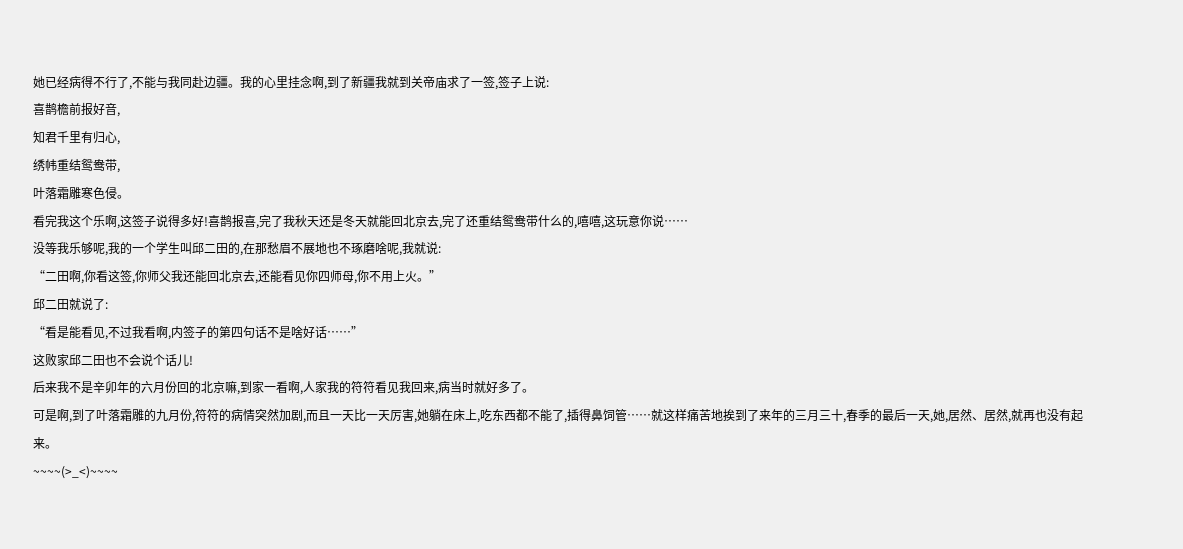她已经病得不行了,不能与我同赴边疆。我的心里挂念啊,到了新疆我就到关帝庙求了一签,签子上说:
喜鹊檐前报好音,
知君千里有归心,
绣帏重结鸳鸯带,
叶落霜雕寒色侵。
看完我这个乐啊,这签子说得多好!喜鹊报喜,完了我秋天还是冬天就能回北京去,完了还重结鸳鸯带什么的,嘻嘻,这玩意你说……
没等我乐够呢,我的一个学生叫邱二田的,在那愁眉不展地也不琢磨啥呢,我就说:
“二田啊,你看这签,你师父我还能回北京去,还能看见你四师母,你不用上火。”
邱二田就说了:
“看是能看见,不过我看啊,内签子的第四句话不是啥好话……”
这败家邱二田也不会说个话儿!
后来我不是辛卯年的六月份回的北京嘛,到家一看啊,人家我的符符看见我回来,病当时就好多了。
可是啊,到了叶落霜雕的九月份,符符的病情突然加剧,而且一天比一天厉害,她躺在床上,吃东西都不能了,插得鼻饲管……就这样痛苦地挨到了来年的三月三十,春季的最后一天,她,居然、居然,就再也没有起来。
~~~~(>_<)~~~~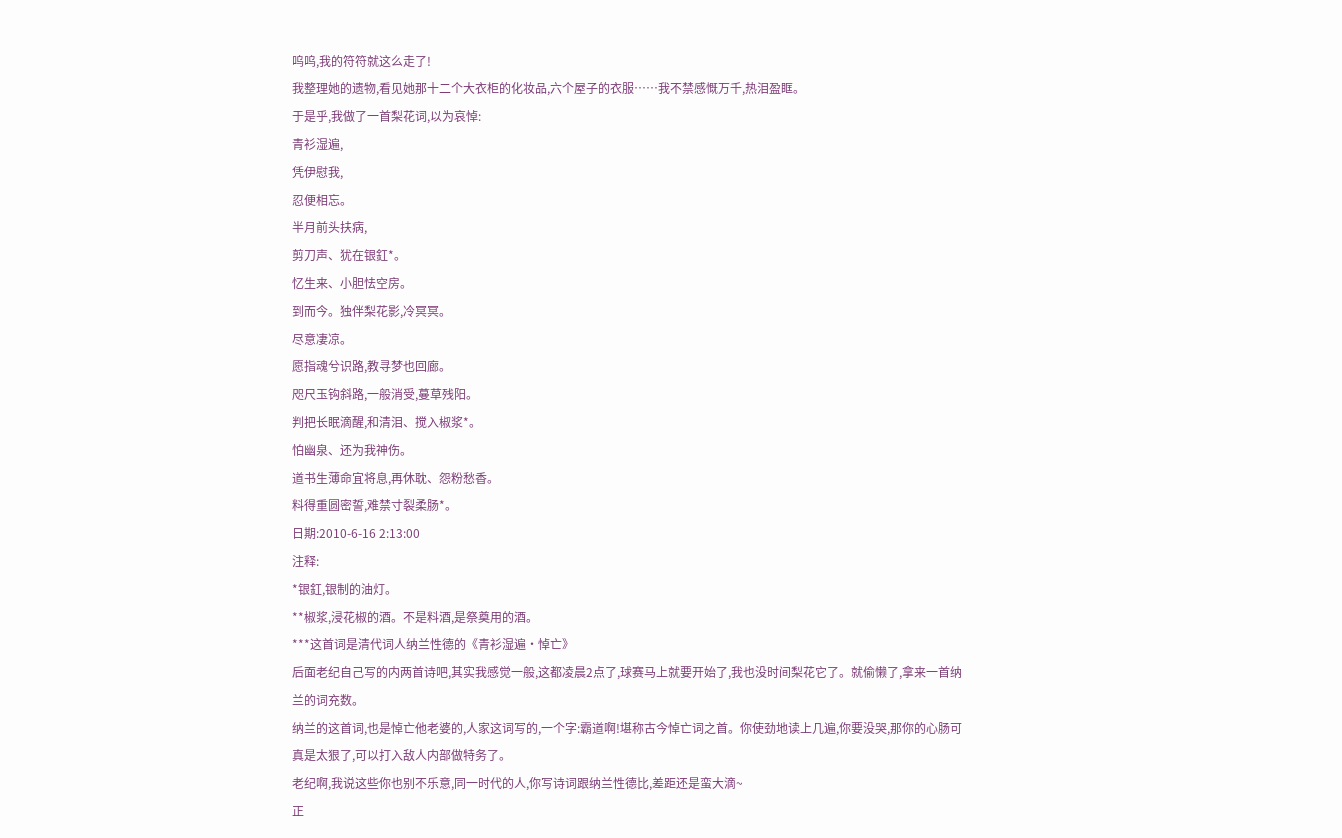呜呜,我的符符就这么走了!
我整理她的遗物,看见她那十二个大衣柜的化妆品,六个屋子的衣服……我不禁感慨万千,热泪盈眶。
于是乎,我做了一首梨花词,以为哀悼:
青衫湿遍,
凭伊慰我,
忍便相忘。
半月前头扶病,
剪刀声、犹在银釭*。
忆生来、小胆怯空房。
到而今。独伴梨花影,冷冥冥。
尽意凄凉。
愿指魂兮识路,教寻梦也回廊。
咫尺玉钩斜路,一般消受,蔓草残阳。
判把长眠滴醒,和清泪、搅入椒浆*。
怕幽泉、还为我神伤。
道书生薄命宜将息,再休耽、怨粉愁香。
料得重圆密誓,难禁寸裂柔肠*。
日期:2010-6-16 2:13:00
注释:
*银釭,银制的油灯。
**椒浆,浸花椒的酒。不是料酒,是祭奠用的酒。
***这首词是清代词人纳兰性德的《青衫湿遍·悼亡》
后面老纪自己写的内两首诗吧,其实我感觉一般,这都凌晨2点了,球赛马上就要开始了,我也没时间梨花它了。就偷懒了,拿来一首纳兰的词充数。
纳兰的这首词,也是悼亡他老婆的,人家这词写的,一个字:霸道啊!堪称古今悼亡词之首。你使劲地读上几遍,你要没哭,那你的心肠可真是太狠了,可以打入敌人内部做特务了。
老纪啊,我说这些你也别不乐意,同一时代的人,你写诗词跟纳兰性德比,差距还是蛮大滴~
正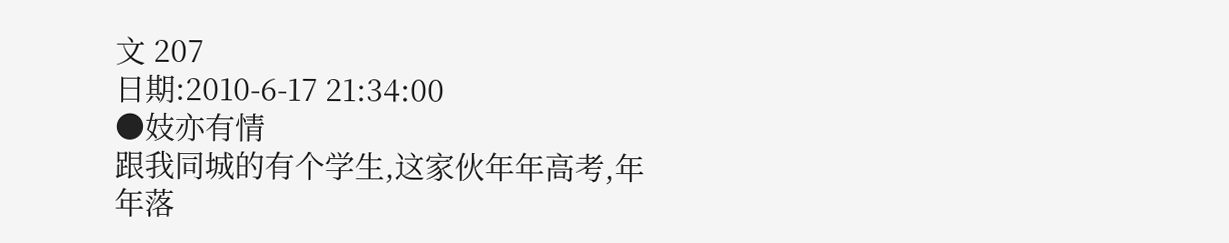文 207
日期:2010-6-17 21:34:00
●妓亦有情
跟我同城的有个学生,这家伙年年高考,年年落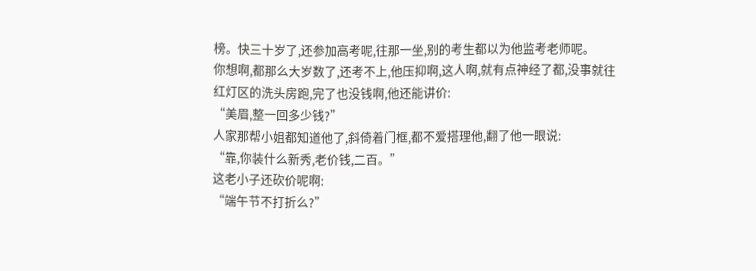榜。快三十岁了,还参加高考呢,往那一坐,别的考生都以为他监考老师呢。
你想啊,都那么大岁数了,还考不上,他压抑啊,这人啊,就有点神经了都,没事就往红灯区的洗头房跑,完了也没钱啊,他还能讲价:
“美眉,整一回多少钱?”
人家那帮小姐都知道他了,斜倚着门框,都不爱搭理他,翻了他一眼说:
“靠,你装什么新秀,老价钱,二百。”
这老小子还砍价呢啊:
“端午节不打折么?”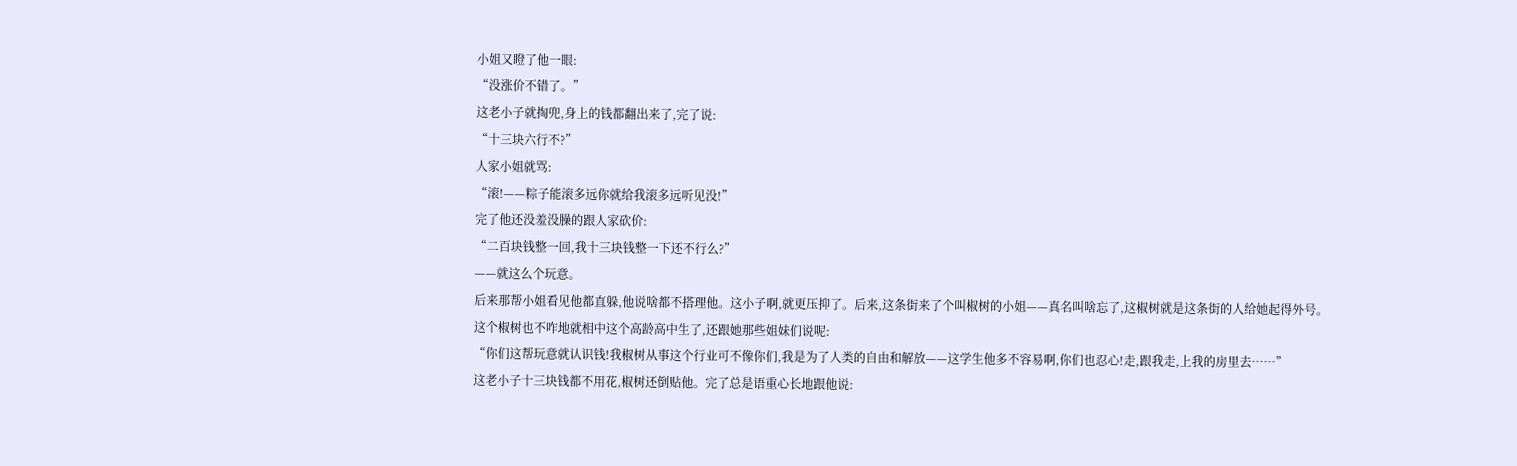小姐又瞪了他一眼:
“没涨价不错了。”
这老小子就掏兜,身上的钱都翻出来了,完了说:
“十三块六行不?”
人家小姐就骂:
“滚!——粽子能滚多远你就给我滚多远听见没!”
完了他还没羞没臊的跟人家砍价:
“二百块钱整一回,我十三块钱整一下还不行么?”
——就这么个玩意。
后来那帮小姐看见他都直躲,他说啥都不搭理他。这小子啊,就更压抑了。后来,这条街来了个叫椒树的小姐——真名叫啥忘了,这椒树就是这条街的人给她起得外号。
这个椒树也不咋地就相中这个高龄高中生了,还跟她那些姐妹们说呢:
“你们这帮玩意就认识钱!我椒树从事这个行业可不像你们,我是为了人类的自由和解放——这学生他多不容易啊,你们也忍心!走,跟我走,上我的房里去……”
这老小子十三块钱都不用花,椒树还倒贴他。完了总是语重心长地跟他说: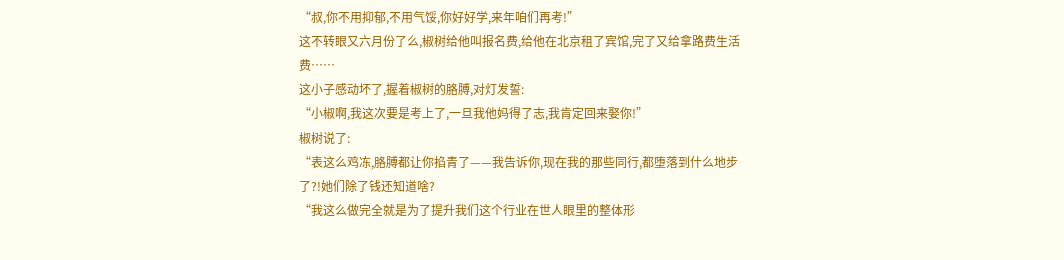“叔,你不用抑郁,不用气馁,你好好学,来年咱们再考!”
这不转眼又六月份了么,椒树给他叫报名费,给他在北京租了宾馆,完了又给拿路费生活费……
这小子感动坏了,握着椒树的胳膊,对灯发誓:
“小椒啊,我这次要是考上了,一旦我他妈得了志,我肯定回来娶你!”
椒树说了:
“表这么鸡冻,胳膊都让你掐青了——我告诉你,现在我的那些同行,都堕落到什么地步了?!她们除了钱还知道啥?
“我这么做完全就是为了提升我们这个行业在世人眼里的整体形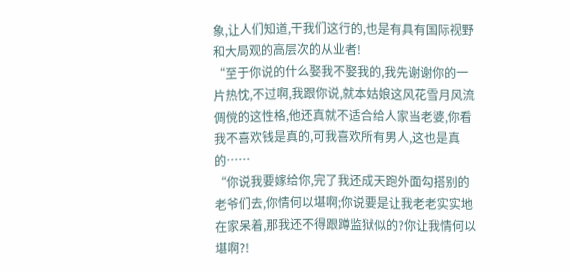象,让人们知道,干我们这行的,也是有具有国际视野和大局观的高层次的从业者!
“至于你说的什么娶我不娶我的,我先谢谢你的一片热忱,不过啊,我跟你说,就本姑娘这风花雪月风流倜傥的这性格,他还真就不适合给人家当老婆,你看我不喜欢钱是真的,可我喜欢所有男人,这也是真的……
“你说我要嫁给你,完了我还成天跑外面勾搭别的老爷们去,你情何以堪啊;你说要是让我老老实实地在家呆着,那我还不得跟蹲监狱似的?你让我情何以堪啊?!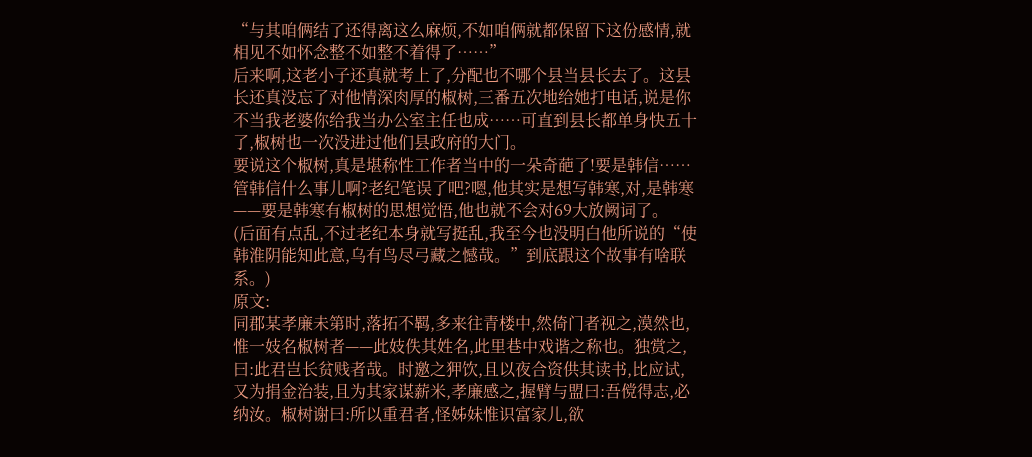“与其咱俩结了还得离这么麻烦,不如咱俩就都保留下这份感情,就相见不如怀念整不如整不着得了……”
后来啊,这老小子还真就考上了,分配也不哪个县当县长去了。这县长还真没忘了对他情深肉厚的椒树,三番五次地给她打电话,说是你不当我老婆你给我当办公室主任也成……可直到县长都单身快五十了,椒树也一次没进过他们县政府的大门。
要说这个椒树,真是堪称性工作者当中的一朵奇葩了!要是韩信……管韩信什么事儿啊?老纪笔误了吧?嗯,他其实是想写韩寒,对,是韩寒——要是韩寒有椒树的思想觉悟,他也就不会对69大放阙词了。
(后面有点乱,不过老纪本身就写挺乱,我至今也没明白他所说的“使韩淮阴能知此意,乌有鸟尽弓藏之憾哉。”到底跟这个故事有啥联系。)
原文:
同郡某孝廉未第时,落拓不羁,多来往青楼中,然倚门者视之,漠然也,惟一妓名椒树者——此妓佚其姓名,此里巷中戏谐之称也。独赏之,曰:此君岂长贫贱者哉。时邀之狎饮,且以夜合资供其读书,比应试,又为捐金治装,且为其家谋薪米,孝廉感之,握臂与盟曰:吾傥得志,必纳汝。椒树谢曰:所以重君者,怪姊妹惟识富家儿,欲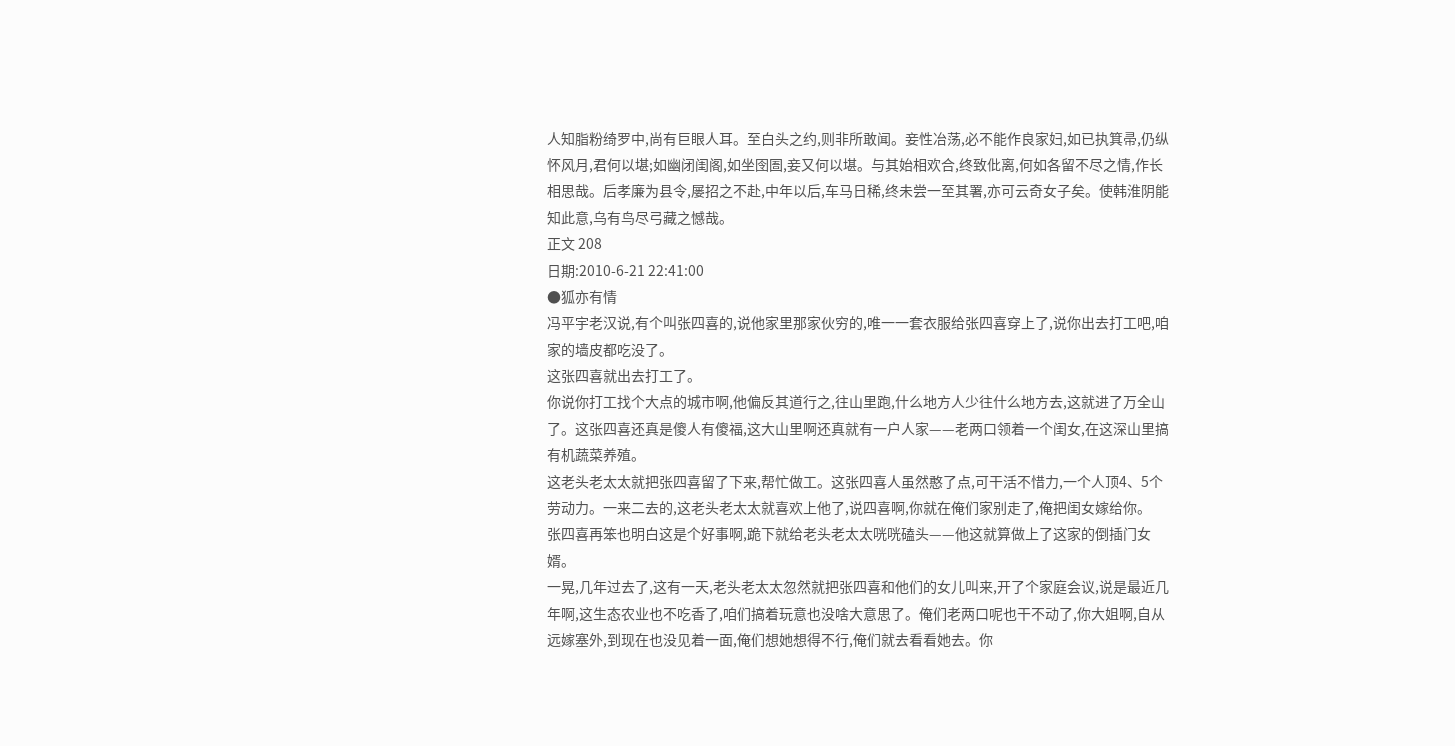人知脂粉绮罗中,尚有巨眼人耳。至白头之约,则非所敢闻。妾性冶荡,必不能作良家妇,如已执箕帚,仍纵怀风月,君何以堪;如幽闭闺阁,如坐囹圄,妾又何以堪。与其始相欢合,终致仳离,何如各留不尽之情,作长相思哉。后孝廉为县令,屡招之不赴,中年以后,车马日稀,终未尝一至其署,亦可云奇女子矣。使韩淮阴能知此意,乌有鸟尽弓藏之憾哉。
正文 208
日期:2010-6-21 22:41:00
●狐亦有情
冯平宇老汉说,有个叫张四喜的,说他家里那家伙穷的,唯一一套衣服给张四喜穿上了,说你出去打工吧,咱家的墙皮都吃没了。
这张四喜就出去打工了。
你说你打工找个大点的城市啊,他偏反其道行之,往山里跑,什么地方人少往什么地方去,这就进了万全山了。这张四喜还真是傻人有傻福,这大山里啊还真就有一户人家——老两口领着一个闺女,在这深山里搞有机蔬菜养殖。
这老头老太太就把张四喜留了下来,帮忙做工。这张四喜人虽然憨了点,可干活不惜力,一个人顶4、5个劳动力。一来二去的,这老头老太太就喜欢上他了,说四喜啊,你就在俺们家别走了,俺把闺女嫁给你。
张四喜再笨也明白这是个好事啊,跪下就给老头老太太咣咣磕头——他这就算做上了这家的倒插门女婿。
一晃,几年过去了,这有一天,老头老太太忽然就把张四喜和他们的女儿叫来,开了个家庭会议,说是最近几年啊,这生态农业也不吃香了,咱们搞着玩意也没啥大意思了。俺们老两口呢也干不动了,你大姐啊,自从远嫁塞外,到现在也没见着一面,俺们想她想得不行,俺们就去看看她去。你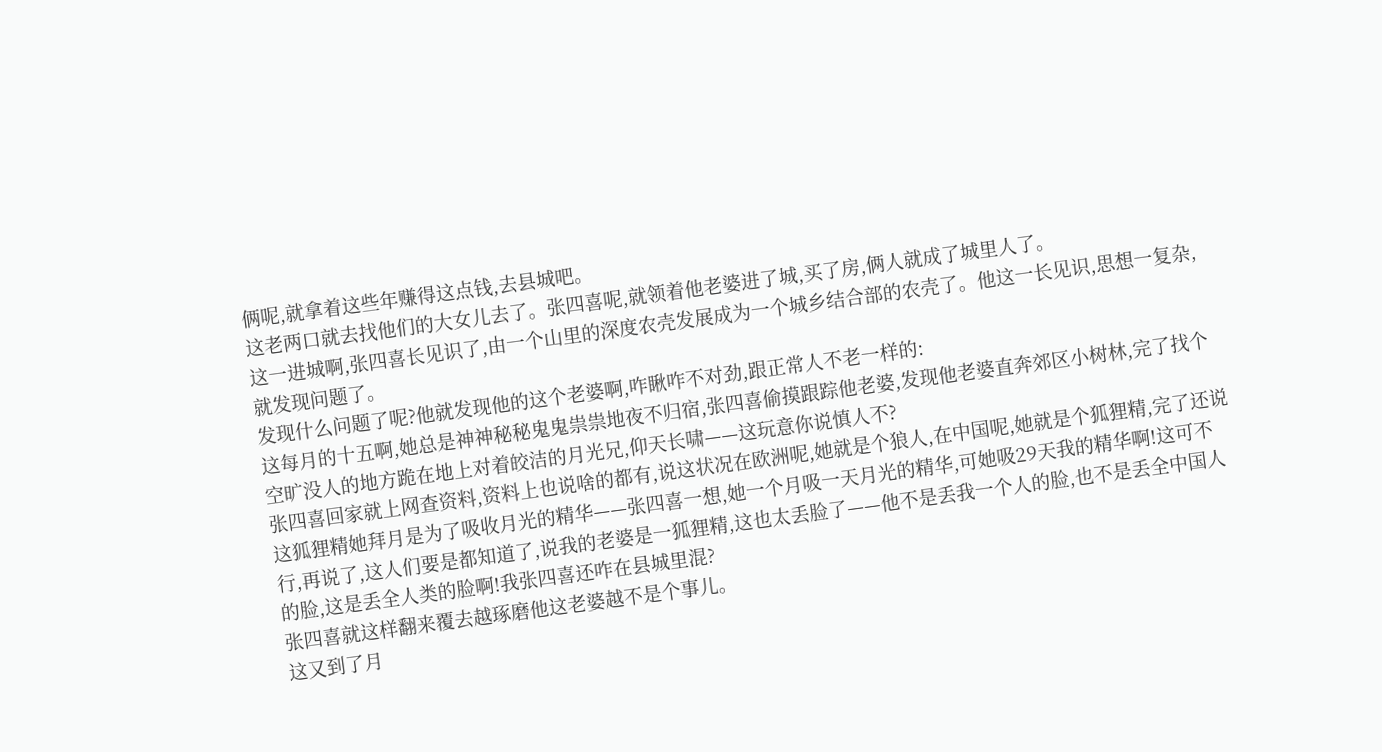俩呢,就拿着这些年赚得这点钱,去县城吧。
这老两口就去找他们的大女儿去了。张四喜呢,就领着他老婆进了城,买了房,俩人就成了城里人了。
这一进城啊,张四喜长见识了,由一个山里的深度农壳发展成为一个城乡结合部的农壳了。他这一长见识,思想一复杂,就发现问题了。
发现什么问题了呢?他就发现他的这个老婆啊,咋瞅咋不对劲,跟正常人不老一样的:
这每月的十五啊,她总是神神秘秘鬼鬼祟祟地夜不归宿,张四喜偷摸跟踪他老婆,发现他老婆直奔郊区小树林,完了找个空旷没人的地方跪在地上对着皎洁的月光兄,仰天长啸——这玩意你说慎人不?
张四喜回家就上网查资料,资料上也说啥的都有,说这状况在欧洲呢,她就是个狼人,在中国呢,她就是个狐狸精,完了还说这狐狸精她拜月是为了吸收月光的精华——张四喜一想,她一个月吸一天月光的精华,可她吸29天我的精华啊!这可不行,再说了,这人们要是都知道了,说我的老婆是一狐狸精,这也太丢脸了——他不是丢我一个人的脸,也不是丢全中国人的脸,这是丢全人类的脸啊!我张四喜还咋在县城里混?
张四喜就这样翻来覆去越琢磨他这老婆越不是个事儿。
这又到了月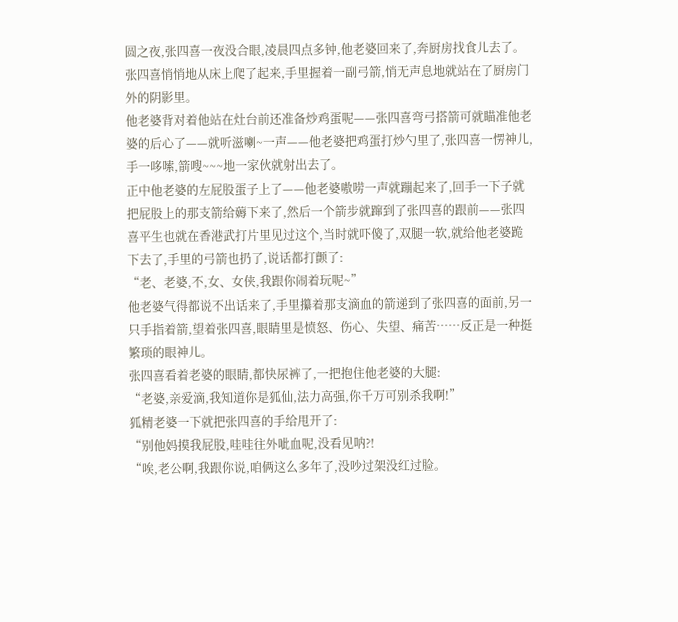圆之夜,张四喜一夜没合眼,凌晨四点多钟,他老婆回来了,奔厨房找食儿去了。张四喜悄悄地从床上爬了起来,手里握着一副弓箭,悄无声息地就站在了厨房门外的阴影里。
他老婆背对着他站在灶台前还准备炒鸡蛋呢——张四喜弯弓搭箭可就瞄准他老婆的后心了——就听滋喇~一声——他老婆把鸡蛋打炒勺里了,张四喜一愣神儿,手一哆嗦,箭嗖~~~地一家伙就射出去了。
正中他老婆的左屁股蛋子上了——他老婆嗷唠一声就蹦起来了,回手一下子就把屁股上的那支箭给薅下来了,然后一个箭步就蹿到了张四喜的跟前——张四喜平生也就在香港武打片里见过这个,当时就吓傻了,双腿一软,就给他老婆跪下去了,手里的弓箭也扔了,说话都打颤了:
“老、老婆,不,女、女侠,我跟你闹着玩呢~”
他老婆气得都说不出话来了,手里攥着那支滴血的箭递到了张四喜的面前,另一只手指着箭,望着张四喜,眼睛里是愤怒、伤心、失望、痛苦……反正是一种挺繁琐的眼神儿。
张四喜看着老婆的眼睛,都快尿裤了,一把抱住他老婆的大腿:
“老婆,亲爱滴,我知道你是狐仙,法力高强,你千万可别杀我啊!”
狐精老婆一下就把张四喜的手给甩开了:
“别他妈摸我屁股,哇哇往外呲血呢,没看见呐?!
“唉,老公啊,我跟你说,咱俩这么多年了,没吵过架没红过脸。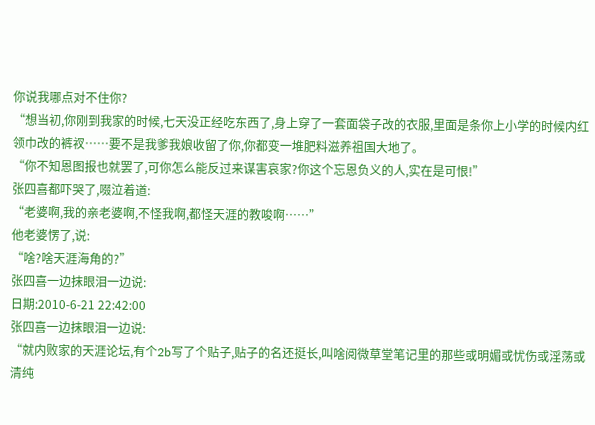你说我哪点对不住你?
“想当初,你刚到我家的时候,七天没正经吃东西了,身上穿了一套面袋子改的衣服,里面是条你上小学的时候内红领巾改的裤衩……要不是我爹我娘收留了你,你都变一堆肥料滋养祖国大地了。
“你不知恩图报也就罢了,可你怎么能反过来谋害哀家?你这个忘恩负义的人,实在是可恨!”
张四喜都吓哭了,啜泣着道:
“老婆啊,我的亲老婆啊,不怪我啊,都怪天涯的教唆啊……”
他老婆愣了,说:
“啥?啥天涯海角的?”
张四喜一边抹眼泪一边说:
日期:2010-6-21 22:42:00
张四喜一边抹眼泪一边说:
“就内败家的天涯论坛,有个2b写了个贴子,贴子的名还挺长,叫啥阅微草堂笔记里的那些或明媚或忧伤或淫荡或清纯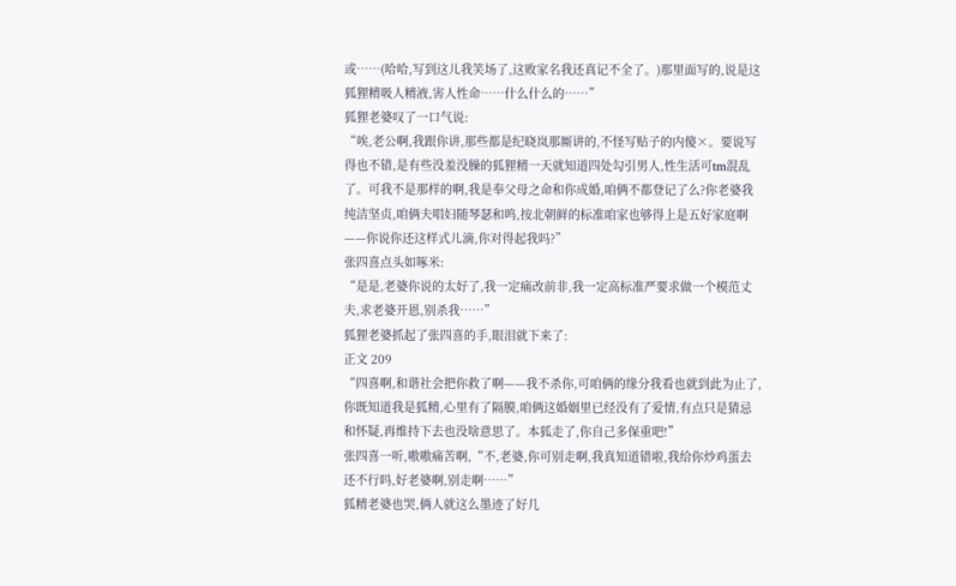或……(哈哈,写到这儿我笑场了,这败家名我还真记不全了。)那里面写的,说是这狐狸精吸人精液,害人性命……什么什么的……”
狐狸老婆叹了一口气说:
“唉,老公啊,我跟你讲,那些都是纪晓岚那厮讲的,不怪写贴子的内傻×。要说写得也不错,是有些没羞没臊的狐狸精一天就知道四处勾引男人,性生活可tm混乱了。可我不是那样的啊,我是奉父母之命和你成婚,咱俩不都登记了么?你老婆我纯洁坚贞,咱俩夫唱妇随琴瑟和鸣,按北朝鲜的标准咱家也够得上是五好家庭啊——你说你还这样式儿滴,你对得起我吗?”
张四喜点头如啄米:
“是是,老婆你说的太好了,我一定痛改前非,我一定高标准严要求做一个模范丈夫,求老婆开恩,别杀我……”
狐狸老婆抓起了张四喜的手,眼泪就下来了:
正文 209
“四喜啊,和谐社会把你救了啊——我不杀你,可咱俩的缘分我看也就到此为止了,你既知道我是狐精,心里有了隔膜,咱俩这婚姻里已经没有了爱情,有点只是猜忌和怀疑,再维持下去也没啥意思了。本狐走了,你自己多保重吧!”
张四喜一听,嗷嗷痛苦啊,“不,老婆,你可别走啊,我真知道错啦,我给你炒鸡蛋去还不行吗,好老婆啊,别走啊……”
狐精老婆也哭,俩人就这么墨迹了好几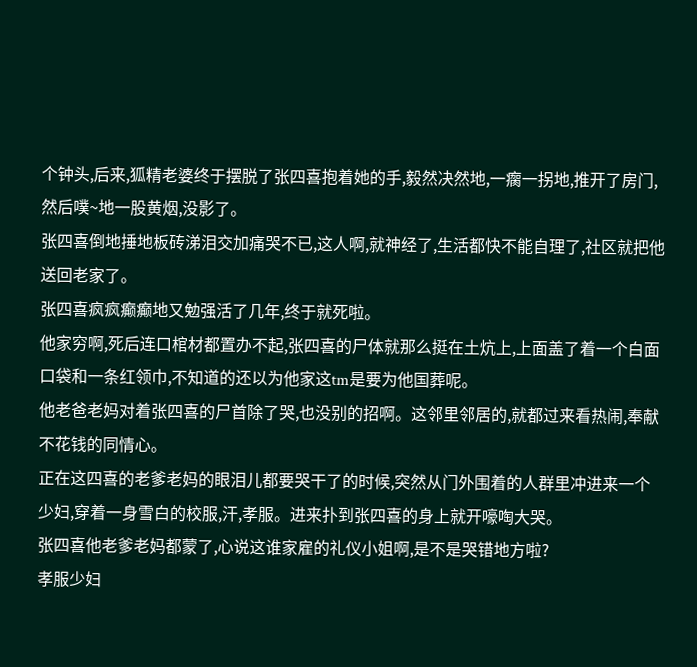个钟头,后来,狐精老婆终于摆脱了张四喜抱着她的手,毅然决然地,一瘸一拐地,推开了房门,然后噗~地一股黄烟,没影了。
张四喜倒地捶地板砖涕泪交加痛哭不已,这人啊,就神经了,生活都快不能自理了,社区就把他送回老家了。
张四喜疯疯癫癫地又勉强活了几年,终于就死啦。
他家穷啊,死后连口棺材都置办不起,张四喜的尸体就那么挺在土炕上,上面盖了着一个白面口袋和一条红领巾,不知道的还以为他家这tm是要为他国葬呢。
他老爸老妈对着张四喜的尸首除了哭,也没别的招啊。这邻里邻居的,就都过来看热闹,奉献不花钱的同情心。
正在这四喜的老爹老妈的眼泪儿都要哭干了的时候,突然从门外围着的人群里冲进来一个少妇,穿着一身雪白的校服,汗,孝服。进来扑到张四喜的身上就开嚎啕大哭。
张四喜他老爹老妈都蒙了,心说这谁家雇的礼仪小姐啊,是不是哭错地方啦?
孝服少妇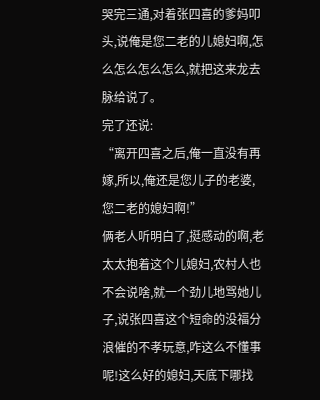哭完三通,对着张四喜的爹妈叩头,说俺是您二老的儿媳妇啊,怎么怎么怎么怎么,就把这来龙去脉给说了。
完了还说:
“离开四喜之后,俺一直没有再嫁,所以,俺还是您儿子的老婆,您二老的媳妇啊!”
俩老人听明白了,挺感动的啊,老太太抱着这个儿媳妇,农村人也不会说啥,就一个劲儿地骂她儿子,说张四喜这个短命的没福分浪催的不孝玩意,咋这么不懂事呢!这么好的媳妇,天底下哪找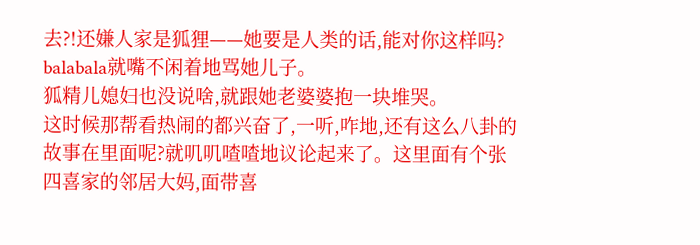去?!还嫌人家是狐狸——她要是人类的话,能对你这样吗?
balabala就嘴不闲着地骂她儿子。
狐精儿媳妇也没说啥,就跟她老婆婆抱一块堆哭。
这时候那帮看热闹的都兴奋了,一听,咋地,还有这么八卦的故事在里面呢?就叽叽喳喳地议论起来了。这里面有个张四喜家的邻居大妈,面带喜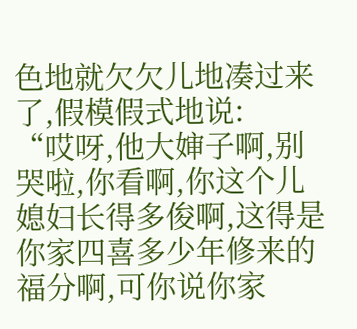色地就欠欠儿地凑过来了,假模假式地说:
“哎呀,他大婶子啊,别哭啦,你看啊,你这个儿媳妇长得多俊啊,这得是你家四喜多少年修来的福分啊,可你说你家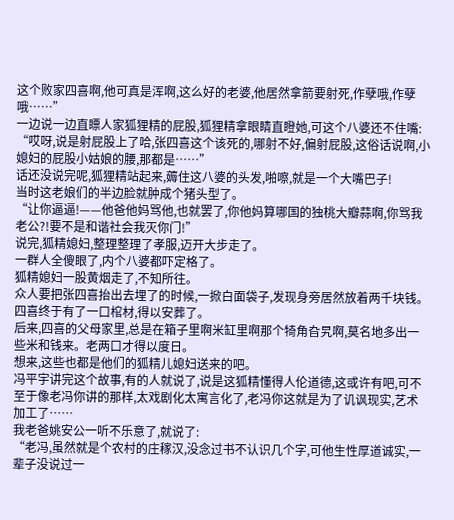这个败家四喜啊,他可真是浑啊,这么好的老婆,他居然拿箭要射死,作孽哦,作孽哦……”
一边说一边直瞟人家狐狸精的屁股,狐狸精拿眼睛直瞪她,可这个八婆还不住嘴:
“哎呀,说是射屁股上了哈,张四喜这个该死的,哪射不好,偏射屁股,这俗话说啊,小媳妇的屁股小姑娘的腰,那都是……”
话还没说完呢,狐狸精站起来,薅住这八婆的头发,啪嚓,就是一个大嘴巴子!
当时这老娘们的半边脸就肿成个猪头型了。
“让你逼逼!——他爸他妈骂他,也就罢了,你他妈算哪国的独桃大瓣蒜啊,你骂我老公?!要不是和谐社会我灭你门!”
说完,狐精媳妇,整理整理了孝服,迈开大步走了。
一群人全傻眼了,内个八婆都吓定格了。
狐精媳妇一股黄烟走了,不知所往。
众人要把张四喜抬出去埋了的时候,一掀白面袋子,发现身旁居然放着两千块钱。
四喜终于有了一口棺材,得以安葬了。
后来,四喜的父母家里,总是在箱子里啊米缸里啊那个犄角旮旯啊,莫名地多出一些米和钱来。老两口才得以度日。
想来,这些也都是他们的狐精儿媳妇送来的吧。
冯平宇讲完这个故事,有的人就说了,说是这狐精懂得人伦道德,这或许有吧,可不至于像老冯你讲的那样,太戏剧化太寓言化了,老冯你这就是为了讥讽现实,艺术加工了……
我老爸姚安公一听不乐意了,就说了:
“老冯,虽然就是个农村的庄稼汉,没念过书不认识几个字,可他生性厚道诚实,一辈子没说过一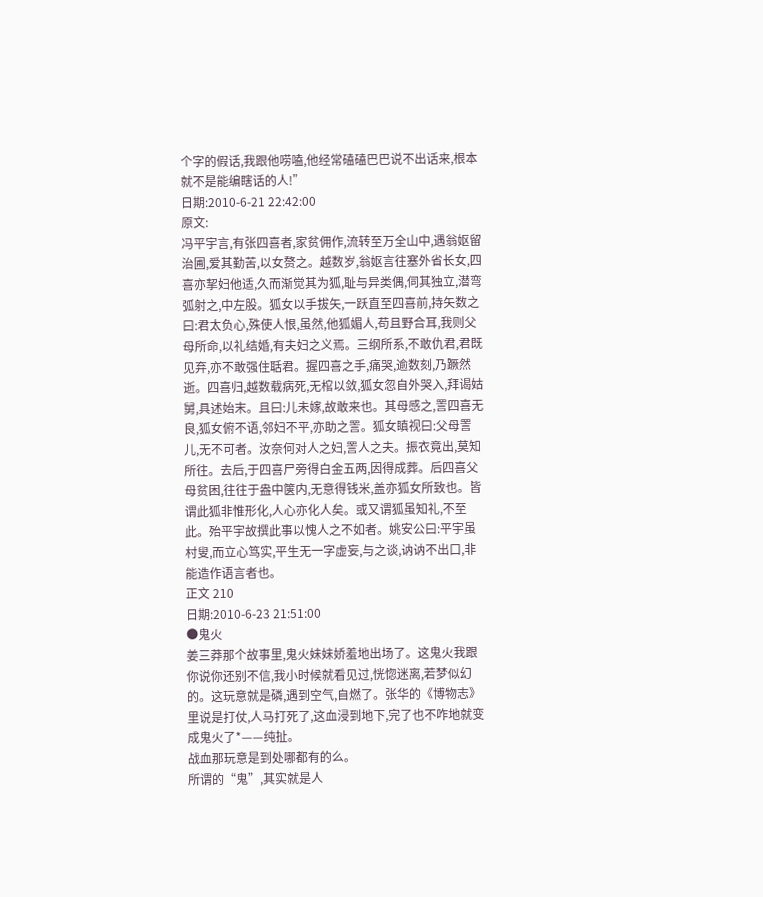个字的假话,我跟他唠嗑,他经常磕磕巴巴说不出话来,根本就不是能编瞎话的人!”
日期:2010-6-21 22:42:00
原文:
冯平宇言,有张四喜者,家贫佣作,流转至万全山中,遇翁妪留治圃,爱其勤苦,以女赘之。越数岁,翁妪言往塞外省长女,四喜亦挈妇他适,久而渐觉其为狐,耻与异类偶,伺其独立,潜弯弧射之,中左股。狐女以手拔矢,一跃直至四喜前,持矢数之曰:君太负心,殊使人恨,虽然,他狐媚人,苟且野合耳,我则父母所命,以礼结婚,有夫妇之义焉。三纲所系,不敢仇君,君既见弃,亦不敢强住聒君。握四喜之手,痛哭,逾数刻,乃蹶然逝。四喜归,越数载病死,无棺以敛,狐女忽自外哭入,拜谒姑舅,具述始末。且曰:儿未嫁,故敢来也。其母感之,詈四喜无良,狐女俯不语,邻妇不平,亦助之詈。狐女瞋视曰:父母詈儿,无不可者。汝奈何对人之妇,詈人之夫。振衣竟出,莫知所往。去后,于四喜尸旁得白金五两,因得成葬。后四喜父母贫困,往往于盎中箧内,无意得钱米,盖亦狐女所致也。皆谓此狐非惟形化,人心亦化人矣。或又谓狐虽知礼,不至此。殆平宇故撰此事以愧人之不如者。姚安公曰:平宇虽村叟,而立心笃实,平生无一字虚妄,与之谈,讷讷不出口,非能造作语言者也。
正文 210
日期:2010-6-23 21:51:00
●鬼火
姜三莽那个故事里,鬼火妹妹娇羞地出场了。这鬼火我跟你说你还别不信,我小时候就看见过,恍惚迷离,若梦似幻的。这玩意就是磷,遇到空气,自燃了。张华的《博物志》里说是打仗,人马打死了,这血浸到地下,完了也不咋地就变成鬼火了*——纯扯。
战血那玩意是到处哪都有的么。
所谓的“鬼”,其实就是人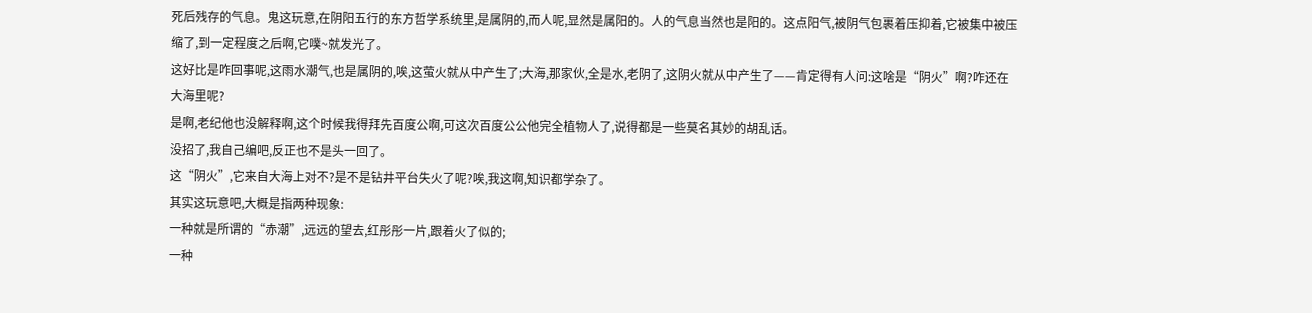死后残存的气息。鬼这玩意,在阴阳五行的东方哲学系统里,是属阴的,而人呢,显然是属阳的。人的气息当然也是阳的。这点阳气,被阴气包裹着压抑着,它被集中被压缩了,到一定程度之后啊,它噗~就发光了。
这好比是咋回事呢,这雨水潮气,也是属阴的,唉,这萤火就从中产生了;大海,那家伙,全是水,老阴了,这阴火就从中产生了——肯定得有人问:这啥是“阴火”啊?咋还在大海里呢?
是啊,老纪他也没解释啊,这个时候我得拜先百度公啊,可这次百度公公他完全植物人了,说得都是一些莫名其妙的胡乱话。
没招了,我自己编吧,反正也不是头一回了。
这“阴火”,它来自大海上对不?是不是钻井平台失火了呢?唉,我这啊,知识都学杂了。
其实这玩意吧,大概是指两种现象:
一种就是所谓的“赤潮”,远远的望去,红彤彤一片,跟着火了似的;
一种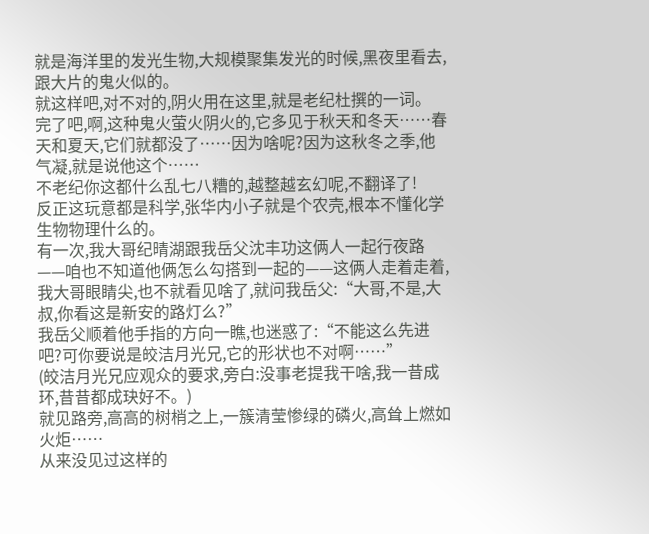就是海洋里的发光生物,大规模聚集发光的时候,黑夜里看去,跟大片的鬼火似的。
就这样吧,对不对的,阴火用在这里,就是老纪杜撰的一词。
完了吧,啊,这种鬼火萤火阴火的,它多见于秋天和冬天……春天和夏天,它们就都没了……因为啥呢?因为这秋冬之季,他气凝,就是说他这个……
不老纪你这都什么乱七八糟的,越整越玄幻呢,不翻译了!
反正这玩意都是科学,张华内小子就是个农壳,根本不懂化学生物物理什么的。
有一次,我大哥纪晴湖跟我岳父沈丰功这俩人一起行夜路——咱也不知道他俩怎么勾搭到一起的——这俩人走着走着,我大哥眼睛尖,也不就看见啥了,就问我岳父:“大哥,不是,大叔,你看这是新安的路灯么?”
我岳父顺着他手指的方向一瞧,也迷惑了:“不能这么先进吧?可你要说是皎洁月光兄,它的形状也不对啊……”
(皎洁月光兄应观众的要求,旁白:没事老提我干啥,我一昔成环,昔昔都成玦好不。)
就见路旁,高高的树梢之上,一簇清莹惨绿的磷火,高耸上燃如火炬……
从来没见过这样的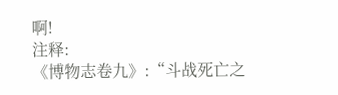啊!
注释:
《博物志卷九》:“斗战死亡之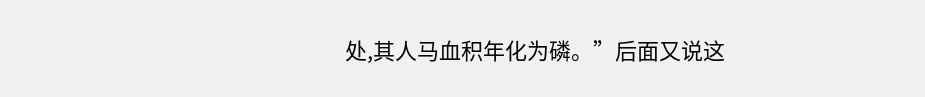处,其人马血积年化为磷。”后面又说这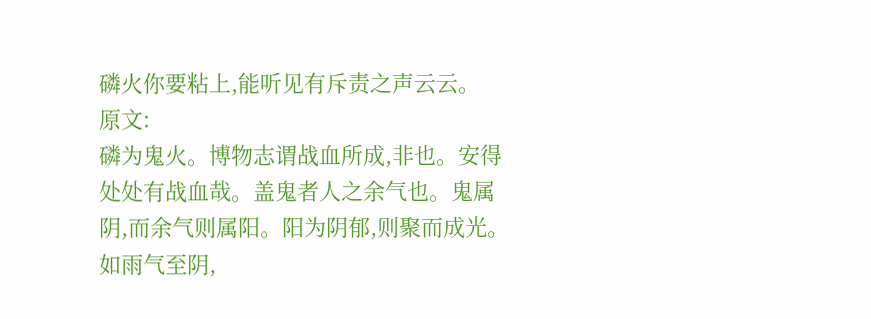磷火你要粘上,能听见有斥责之声云云。
原文:
磷为鬼火。博物志谓战血所成,非也。安得处处有战血哉。盖鬼者人之余气也。鬼属阴,而余气则属阳。阳为阴郁,则聚而成光。如雨气至阴,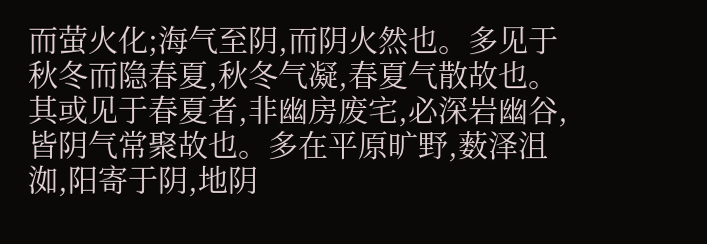而萤火化;海气至阴,而阴火然也。多见于秋冬而隐春夏,秋冬气凝,春夏气散故也。其或见于春夏者,非幽房废宅,必深岩幽谷,皆阴气常聚故也。多在平原旷野,薮泽沮洳,阳寄于阴,地阴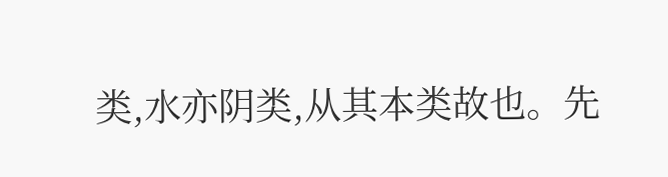类,水亦阴类,从其本类故也。先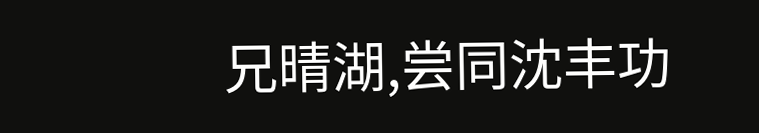兄晴湖,尝同沈丰功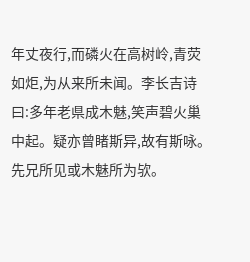年丈夜行,而磷火在高树岭,青荧如炬,为从来所未闻。李长吉诗曰:多年老県成木魅,笑声碧火巢中起。疑亦曾睹斯异,故有斯咏。先兄所见或木魅所为欤。